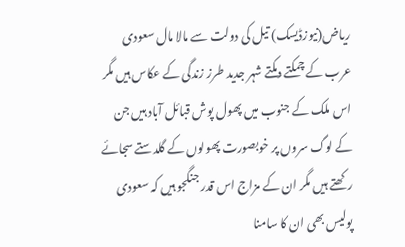ریاض(نیوزڈیسک) تیل کی دولت سے مالا مال سعودی عرب کے چمکتے دمکتے شہر جدید طرز زندگی کے عکاس ہیں مگر اس ملک کے جنوب میں پھول پوش قبائل آباد ہیں جن کے لوگ سروں پر خوبصورت پھولوں کے گلدستے سجائے رکھتے ہیں مگر ان کے مزاج اس قدر جنگجو ہیں کہ سعودی پولیس بھی ان کا سامنا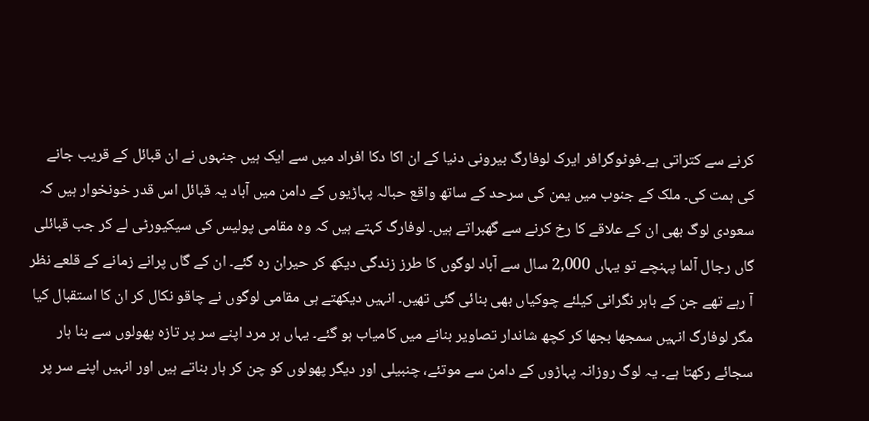کرنے سے کتراتی ہے۔فوٹوگرافر ایرک لوفارگ بیرونی دنیا کے ان اکا دکا افراد میں سے ایک ہیں جنہوں نے ان قبائل کے قریب جانے کی ہمت کی۔ ملک کے جنوب میں یمن کی سرحد کے ساتھ واقع حبالہ پہاڑیوں کے دامن میں آباد یہ قبائل اس قدر خونخوار ہیں کہ سعودی لوگ بھی ان کے علاقے کا رخ کرنے سے گھبراتے ہیں۔ لوفارگ کہتے ہیں کہ وہ مقامی پولیس کی سیکیورٹی لے کر جب قبائلی گاں رجال آلما پہنچے تو یہاں 2,000 سال سے آباد لوگوں کا طرز زندگی دیکھ کر حیران رہ گئے۔ ان کے گاں پرانے زمانے کے قلعے نظر آ رہے تھے جن کے باہر نگرانی کیلئے چوکیاں بھی بنائی گئی تھیں۔ انہیں دیکھتے ہی مقامی لوگوں نے چاقو نکال کر ان کا استقبال کیا مگر لوفارگ انہیں سمجھا بجھا کر کچھ شاندار تصاویر بنانے میں کامیاب ہو گئے۔ یہاں ہر مرد اپنے سر پر تازہ پھولوں سے بنا ہار سجائے رکھتا ہے۔ یہ لوگ روزانہ پہاڑوں کے دامن سے موتئے، چنبیلی اور دیگر پھولوں کو چن کر ہار بناتے ہیں اور انہیں اپنے سر پر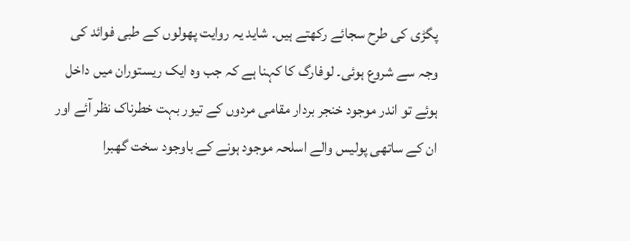پگڑی کی طرح سجائے رکھتے ہیں۔ شاید یہ روایت پھولوں کے طبی فوائد کی وجہ سے شروع ہوئی۔ لوفارگ کا کہنا ہے کہ جب وہ ایک ریستوران میں داخل ہوئے تو اندر موجود خنجر بردار مقامی مردوں کے تیور بہت خطرناک نظر آئے اور ان کے ساتھی پولیس والے اسلحہ موجود ہونے کے باوجود سخت گھبرا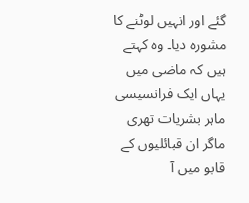گئے اور انہیں لوٹنے کا مشورہ دیا۔ وہ کہتے ہیں کہ ماضی میں یہاں ایک فرانسیسی ماہر بشریات تھری ماگر ان قبائلیوں کے قابو میں آ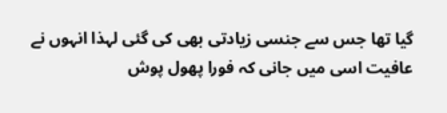گیا تھا جس سے جنسی زیادتی بھی کی گئی لہذا انہوں نے عافیت اسی میں جانی کہ فورا پھول پوش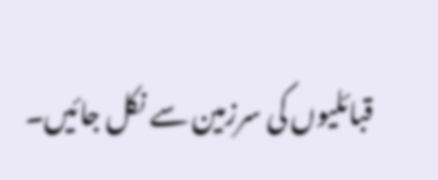قبائلیوں کی سرزمین سے نکل جائیں۔